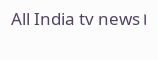All India tv news।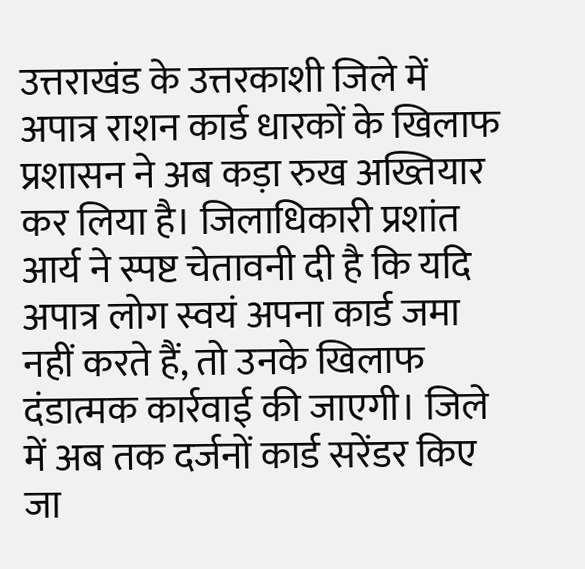उत्तराखंड के उत्तरकाशी जिले में अपात्र राशन कार्ड धारकों के खिलाफ प्रशासन ने अब कड़ा रुख अख्तियार कर लिया है। जिलाधिकारी प्रशांत आर्य ने स्पष्ट चेतावनी दी है कि यदि अपात्र लोग स्वयं अपना कार्ड जमा नहीं करते हैं, तो उनके खिलाफ दंडात्मक कार्रवाई की जाएगी। जिले में अब तक दर्जनों कार्ड सरेंडर किए जा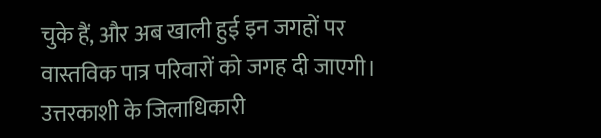चुके हैं, और अब खाली हुई इन जगहों पर वास्तविक पात्र परिवारों को जगह दी जाएगी।
उत्तरकाशी के जिलाधिकारी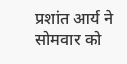प्रशांत आर्य ने सोमवार को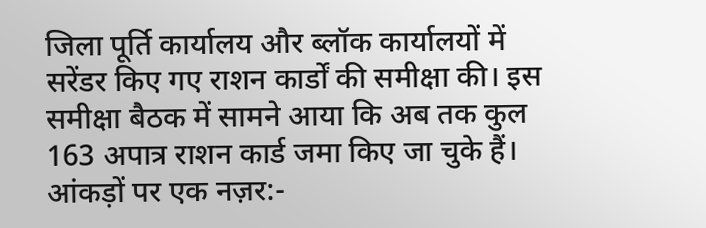जिला पूर्ति कार्यालय और ब्लॉक कार्यालयों में सरेंडर किए गए राशन कार्डों की समीक्षा की। इस समीक्षा बैठक में सामने आया कि अब तक कुल 163 अपात्र राशन कार्ड जमा किए जा चुके हैं।
आंकड़ों पर एक नज़र:-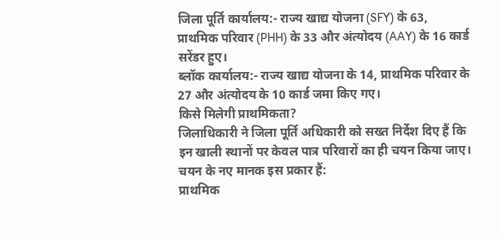जिला पूर्ति कार्यालय:- राज्य खाद्य योजना (SFY) के 63, प्राथमिक परिवार (PHH) के 33 और अंत्योदय (AAY) के 16 कार्ड सरेंडर हुए।
ब्लॉक कार्यालय:- राज्य खाद्य योजना के 14, प्राथमिक परिवार के 27 और अंत्योदय के 10 कार्ड जमा किए गए।
किसे मिलेगी प्राथमिकता?
जिलाधिकारी ने जिला पूर्ति अधिकारी को सख्त निर्देश दिए हैं कि इन खाली स्थानों पर केवल पात्र परिवारों का ही चयन किया जाए। चयन के नए मानक इस प्रकार हैं:
प्राथमिक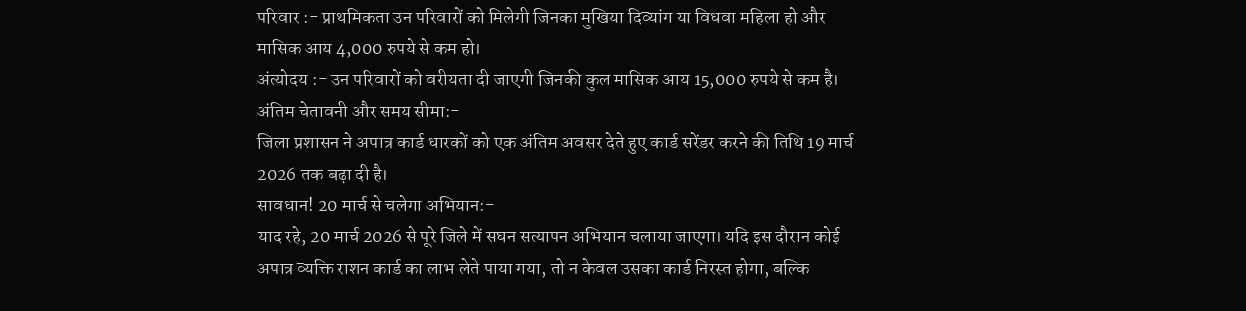परिवार :- प्राथमिकता उन परिवारों को मिलेगी जिनका मुखिया दिव्यांग या विधवा महिला हो और मासिक आय 4,000 रुपये से कम हो।
अंत्योदय :- उन परिवारों को वरीयता दी जाएगी जिनकी कुल मासिक आय 15,000 रुपये से कम है।
अंतिम चेतावनी और समय सीमा:-
जिला प्रशासन ने अपात्र कार्ड धारकों को एक अंतिम अवसर देते हुए कार्ड सरेंडर करने की तिथि 19 मार्च 2026 तक बढ़ा दी है।
सावधान! 20 मार्च से चलेगा अभियान:-
याद रहे, 20 मार्च 2026 से पूरे जिले में सघन सत्यापन अभियान चलाया जाएगा। यदि इस दौरान कोई अपात्र व्यक्ति राशन कार्ड का लाभ लेते पाया गया, तो न केवल उसका कार्ड निरस्त होगा, बल्कि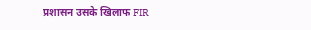प्रशासन उसके खिलाफ FIR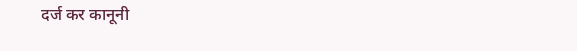दर्ज कर कानूनी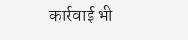कार्रवाई भी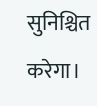सुनिश्चित करेगा।